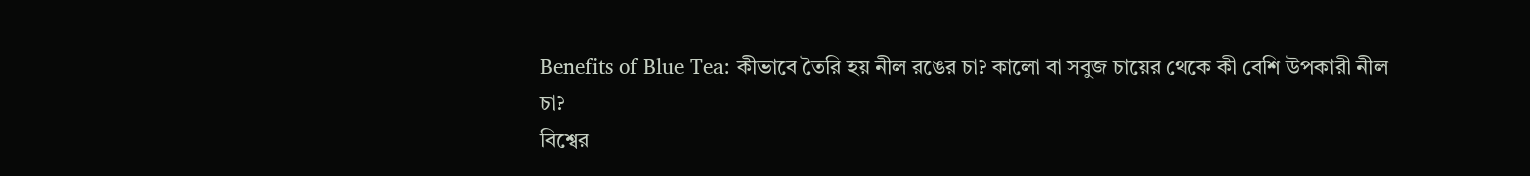Benefits of Blue Tea: কীভাবে তৈরি হয় নীল রঙের চা? কালো বা সবুজ চায়ের থেকে কী বেশি উপকারী নীল চা?
বিশ্বের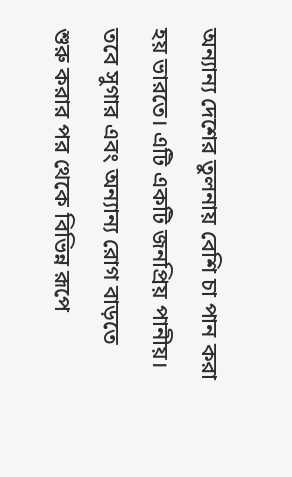অন্যান্য দেশের তুলনায় বেশি চা পান করা হয় ভারতে। এটি একটি জনপ্রিয় পানীয়। তবে সুগার এবং অন্যান্য রোগ বাড়তে শুরু করার পর থেকে বিভিন্ন রূপে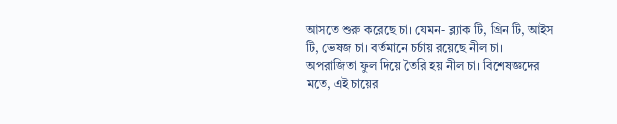আসতে শুরু করেছে চা। যেমন- ব্ল্যাক টি, গ্রিন টি, আইস টি, ভেষজ চা। বর্তমানে চর্চায় রয়েছে নীল চা। অপরাজিতা ফুল দিয়ে তৈরি হয় নীল চা। বিশেষজ্ঞদের মতে, এই চায়ের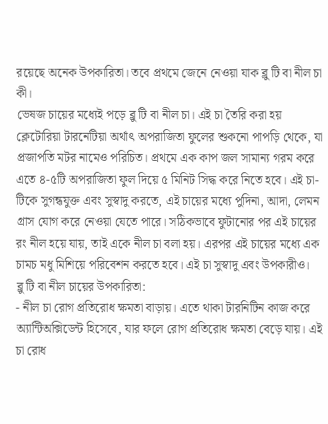রয়েছে অনেক উপকারিতা। তবে প্রথমে জেনে নেওয়া যাক ব্লু টি বা নীল চা কী।
ভেষজ চায়ের মধ্যেই পড়ে ব্লু টি বা নীল চা। এই চা তৈরি করা হয় ক্লেটোরিয়া টারনেটিয়া অর্থাৎ অপরাজিতা ফুলের শুকনো পাপড়ি থেকে, যা প্রজাপতি মটর নামেও পরিচিত। প্রথমে এক কাপ জল সামান্য গরম করে এতে ৪-৫টি অপরাজিতা ফুল দিয়ে ৫ মিনিট সিদ্ধ করে নিতে হবে। এই চা-টিকে সুগন্ধযুক্ত এবং সুস্বাদু করতে, এই চায়ের মধ্যে পুদিনা, আদা, লেমন গ্রাস যোগ করে নেওয়া যেতে পারে। সঠিকভাবে ফুটানোর পর এই চায়ের রং নীল হয়ে যায়, তাই একে নীল চা বলা হয়। এরপর এই চায়ের মধ্যে এক চামচ মধু মিশিয়ে পরিবেশন করতে হবে। এই চা সুস্বাদু এবং উপকারীও।
ব্লু টি বা নীল চায়ের উপকারিতা:
- নীল চা রোগ প্রতিরোধ ক্ষমতা বাড়ায়। এতে থাকা টারনিটিন কাজ করে অ্যান্টিঅক্সিডেন্ট হিসেবে, যার ফলে রোগ প্রতিরোধ ক্ষমতা বেড়ে যায়। এই চা রোধ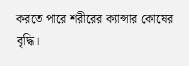করতে পারে শরীরের ক্যান্সার কোষের বৃদ্ধি।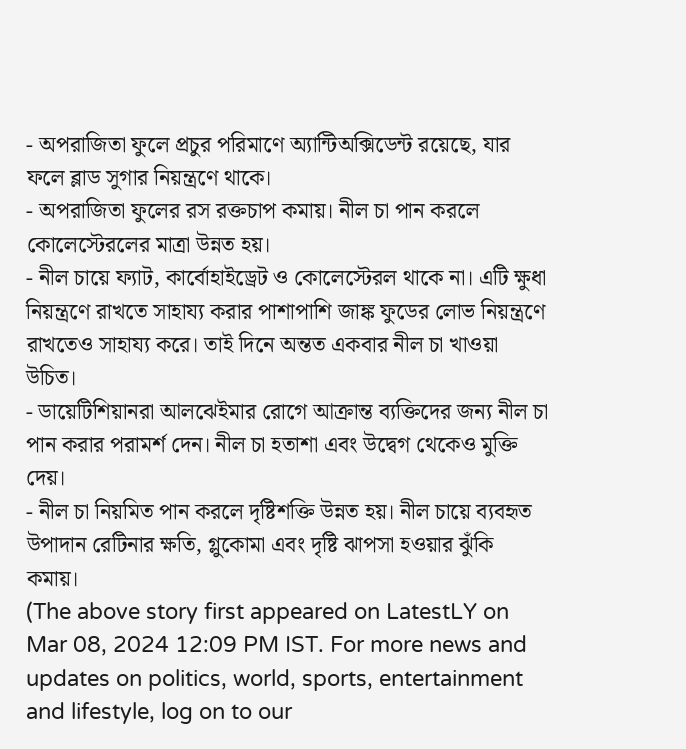- অপরাজিতা ফুলে প্রচুর পরিমাণে অ্যান্টিঅক্সিডেন্ট রয়েছে, যার ফলে ব্লাড সুগার নিয়ন্ত্রণে থাকে।
- অপরাজিতা ফুলের রস রক্তচাপ কমায়। নীল চা পান করলে কোলেস্টেরলের মাত্রা উন্নত হয়।
- নীল চায়ে ফ্যাট, কার্বোহাইড্রেট ও কোলেস্টেরল থাকে না। এটি ক্ষুধা নিয়ন্ত্রণে রাখতে সাহায্য করার পাশাপাশি জাঙ্ক ফুডের লোভ নিয়ন্ত্রণে রাখতেও সাহায্য করে। তাই দিনে অন্তত একবার নীল চা খাওয়া উচিত।
- ডায়েটিশিয়ানরা আলঝেইমার রোগে আক্রান্ত ব্যক্তিদের জন্য নীল চা পান করার পরামর্শ দেন। নীল চা হতাশা এবং উদ্বেগ থেকেও মুক্তি দেয়।
- নীল চা নিয়মিত পান করলে দৃষ্টিশক্তি উন্নত হয়। নীল চায়ে ব্যবহৃত উপাদান রেটিনার ক্ষতি, গ্লুকোমা এবং দৃষ্টি ঝাপসা হওয়ার ঝুঁকি কমায়।
(The above story first appeared on LatestLY on Mar 08, 2024 12:09 PM IST. For more news and updates on politics, world, sports, entertainment and lifestyle, log on to our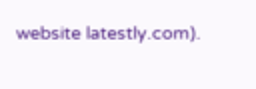website latestly.com).